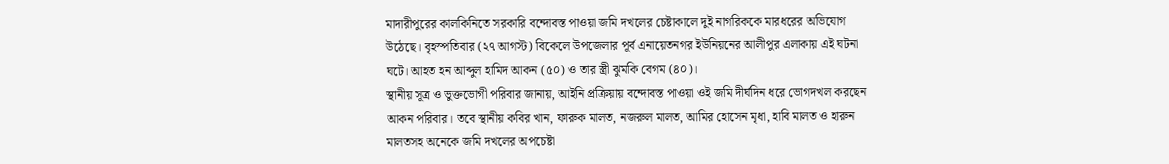মাদারীপুরের কালকিনিতে সরকারি বন্দোবস্ত পাওয়া জমি দখলের চেষ্টাকালে দুই নাগরিককে মারধরের অভিযোগ উঠেছে। বৃহস্পতিবার (২৭ আগস্ট) বিকেলে উপজেলার পূর্ব এনায়েতনগর ইউনিয়নের আলীপুর এলাকায় এই ঘটনা ঘটে। আহত হন আব্দুল হামিদ আকন (৫০) ও তার স্ত্রী ঝুমকি বেগম (৪০)।
স্থানীয় সূত্র ও ভুক্তভোগী পরিবার জানায়, আইনি প্রক্রিয়ায় বন্দোবস্ত পাওয়া ওই জমি দীর্ঘদিন ধরে ভোগদখল করছেন আকন পরিবার। তবে স্থানীয় কবির খান, ফারুক মালত, নজরুল মালত, আমির হোসেন মৃধা, হাবি মালত ও হারুন মালতসহ অনেকে জমি দখলের অপচেষ্টা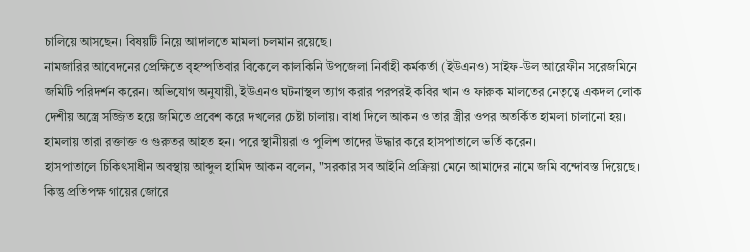চালিয়ে আসছেন। বিষয়টি নিয়ে আদালতে মামলা চলমান রয়েছে।
নামজারির আবেদনের প্রেক্ষিতে বৃহস্পতিবার বিকেলে কালকিনি উপজেলা নির্বাহী কর্মকর্তা (ইউএনও) সাইফ-উল আরেফীন সরেজমিনে জমিটি পরিদর্শন করেন। অভিযোগ অনুযায়ী, ইউএনও ঘটনাস্থল ত্যাগ করার পরপরই কবির খান ও ফারুক মালতের নেতৃত্বে একদল লোক দেশীয় অস্ত্রে সজ্জিত হয়ে জমিতে প্রবেশ করে দখলের চেষ্টা চালায়। বাধা দিলে আকন ও তার স্ত্রীর ওপর অতর্কিত হামলা চালানো হয়। হামলায় তারা রক্তাক্ত ও গুরুতর আহত হন। পরে স্থানীয়রা ও পুলিশ তাদের উদ্ধার করে হাসপাতালে ভর্তি করেন।
হাসপাতালে চিকিৎসাধীন অবস্থায় আব্দুল হামিদ আকন বলেন, "সরকার সব আইনি প্রক্রিয়া মেনে আমাদের নামে জমি বন্দোবস্ত দিয়েছে। কিন্তু প্রতিপক্ষ গায়ের জোরে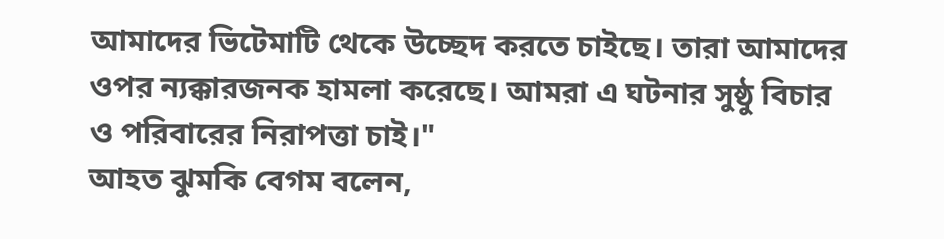আমাদের ভিটেমাটি থেকে উচ্ছেদ করতে চাইছে। তারা আমাদের ওপর ন্যক্কারজনক হামলা করেছে। আমরা এ ঘটনার সুষ্ঠু বিচার ও পরিবারের নিরাপত্তা চাই।"
আহত ঝুমকি বেগম বলেন,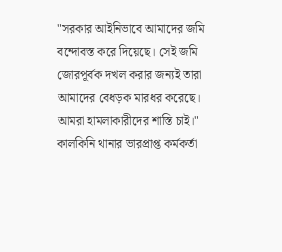"সরকার আইনিভাবে আমাদের জমি বন্দোবস্ত করে দিয়েছে। সেই জমি জোরপূর্বক দখল করার জন্যই তারা আমাদের বেধড়ক মারধর করেছে। আমরা হামলাকারীদের শাস্তি চাই।"
কালকিনি থানার ভারপ্রাপ্ত কর্মকর্তা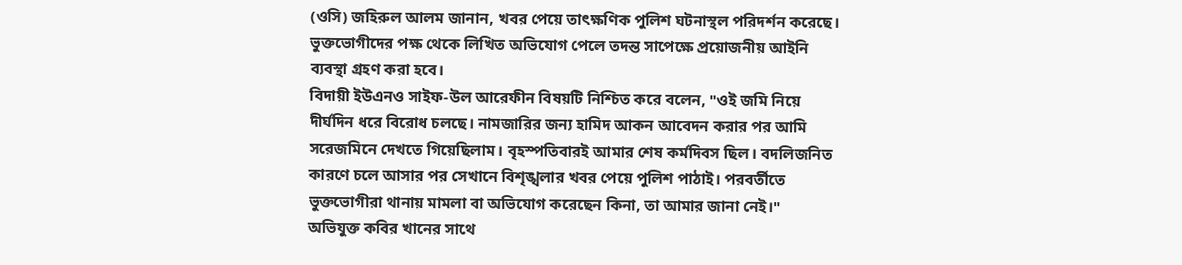(ওসি) জহিরুল আলম জানান, খবর পেয়ে তাৎক্ষণিক পুলিশ ঘটনাস্থল পরিদর্শন করেছে। ভুক্তভোগীদের পক্ষ থেকে লিখিত অভিযোগ পেলে তদন্ত সাপেক্ষে প্রয়োজনীয় আইনি ব্যবস্থা গ্রহণ করা হবে।
বিদায়ী ইউএনও সাইফ-উল আরেফীন বিষয়টি নিশ্চিত করে বলেন, "ওই জমি নিয়ে দীর্ঘদিন ধরে বিরোধ চলছে। নামজারির জন্য হামিদ আকন আবেদন করার পর আমি সরেজমিনে দেখতে গিয়েছিলাম। বৃহস্পতিবারই আমার শেষ কর্মদিবস ছিল। বদলিজনিত কারণে চলে আসার পর সেখানে বিশৃঙ্খলার খবর পেয়ে পুলিশ পাঠাই। পরবর্তীতে ভুক্তভোগীরা থানায় মামলা বা অভিযোগ করেছেন কিনা, তা আমার জানা নেই।"
অভিযুক্ত কবির খানের সাথে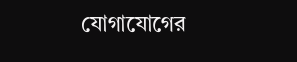যোগাযোগের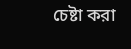চেষ্টা করা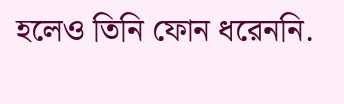হলেও তিনি ফোন ধরেননি.